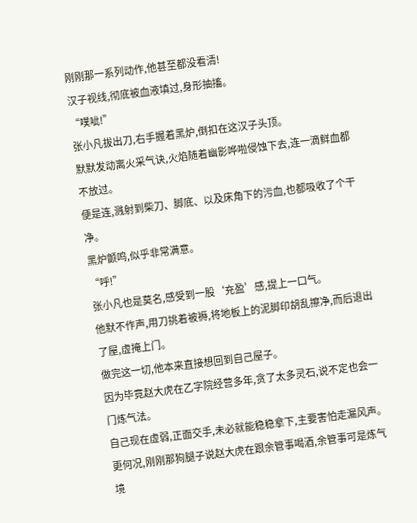刚刚那一系列动作,他甚至都没看清!
汉子视线,彻底被血液填过,身形抽搐。
“噗呲!”
张小凡拔出刀,右手握着黑炉,倒扣在这汉子头顶。
默默发动离火采气诀,火焰随着幽影哗啦侵蚀下去,连一滴鲜血都不放过。
便是连,溅射到柴刀、脚底、以及床角下的污血,也都吸收了个干净。
黑炉颤鸣,似乎非常满意。
“呼!”
张小凡也是莫名,感受到一股‘充盈’感,提上一口气。
他默不作声,用刀挑着被褥,将地板上的泥脚印胡乱擦净,而后退出了屋,虚掩上门。
做完这一切,他本来直接想回到自己屋子。
因为毕竟赵大虎在乙字院经营多年,贪了太多灵石,说不定也会一门炼气法。
自己现在虚弱,正面交手,未必就能稳稳拿下,主要害怕走漏风声。
更何况,刚刚那狗腿子说赵大虎在跟余管事喝酒,余管事可是炼气境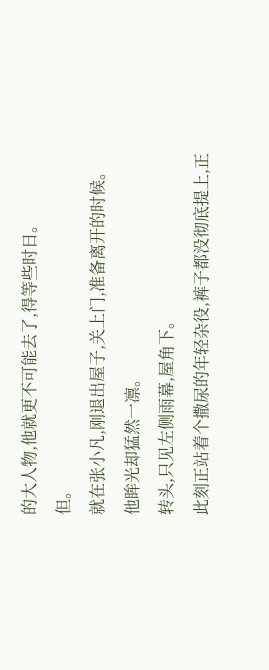的大人物,他就更不可能去了,得等些时日。
但。
就在张小凡,刚退出屋子,关上门,准备离开的时候。
他眸光却猛然一凛。
转头,只见左侧雨幕,屋角下。
此刻正站着个撒尿的年轻杂役,裤子都没彻底提上,正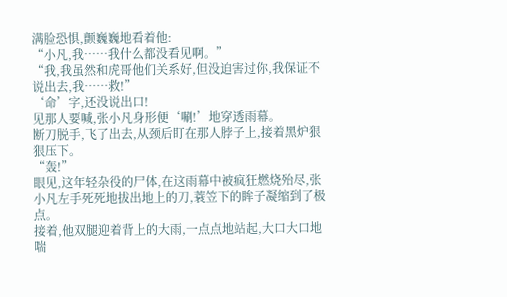满脸恐惧,颤巍巍地看着他:
“小凡,我……我什么都没看见啊。”
“我,我虽然和虎哥他们关系好,但没迫害过你,我保证不说出去,我……救!”
‘命’字,还没说出口!
见那人要喊,张小凡身形便‘唰!’地穿透雨幕。
断刀脱手,飞了出去,从颈后盯在那人脖子上,接着黑炉狠狠压下。
“轰!”
眼见,这年轻杂役的尸体,在这雨幕中被疯狂燃烧殆尽,张小凡左手死死地拔出地上的刀,蓑笠下的眸子凝缩到了极点。
接着,他双腿迎着背上的大雨,一点点地站起,大口大口地喘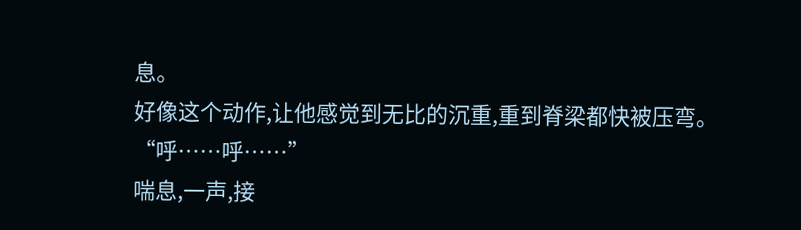息。
好像这个动作,让他感觉到无比的沉重,重到脊梁都快被压弯。
“呼……呼……”
喘息,一声,接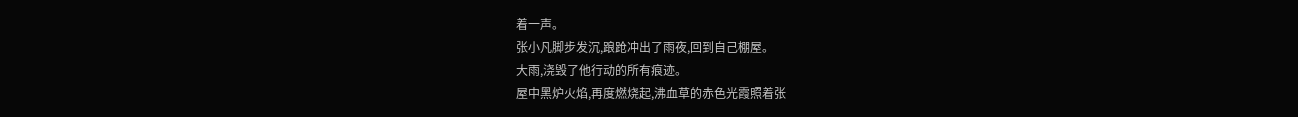着一声。
张小凡脚步发沉,踉跄冲出了雨夜,回到自己棚屋。
大雨,浇毁了他行动的所有痕迹。
屋中黑炉火焰,再度燃烧起,沸血草的赤色光霞照着张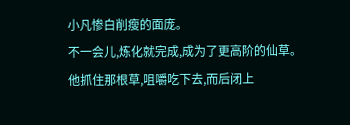小凡惨白削瘦的面庞。
不一会儿,炼化就完成,成为了更高阶的仙草。
他抓住那根草,咀嚼吃下去,而后闭上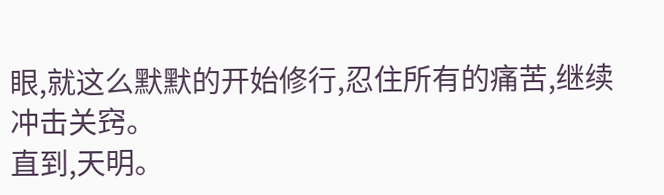眼,就这么默默的开始修行,忍住所有的痛苦,继续冲击关窍。
直到,天明。